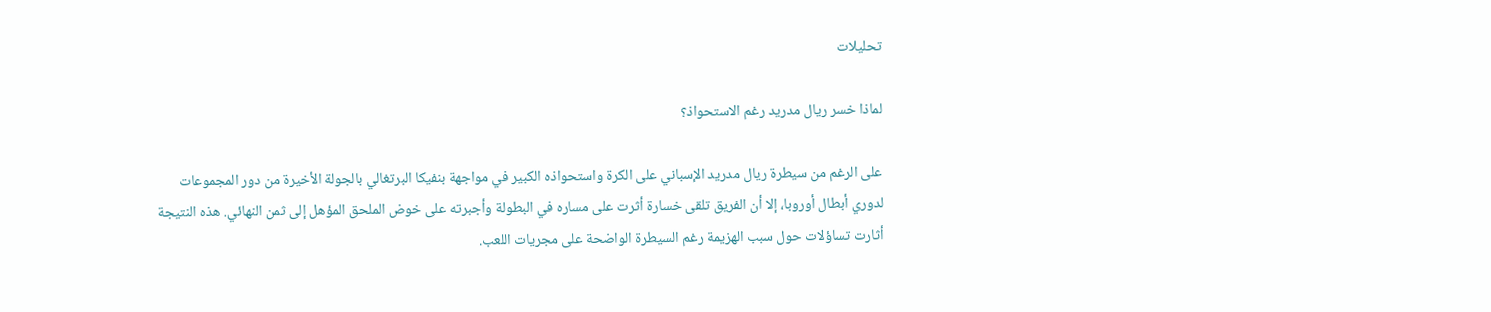تحليلات

لماذا خسر ريال مدريد رغم الاستحواذ؟

على الرغم من سيطرة ريال مدريد الإسباني على الكرة واستحواذه الكبير في مواجهة بنفيكا البرتغالي بالجولة الأخيرة من دور المجموعات لدوري أبطال أوروبا، إلا أن الفريق تلقى خسارة أثرت على مساره في البطولة وأجبرته على خوض الملحق المؤهل إلى ثمن النهائي. هذه النتيجة أثارت تساؤلات حول سبب الهزيمة رغم السيطرة الواضحة على مجريات اللعب.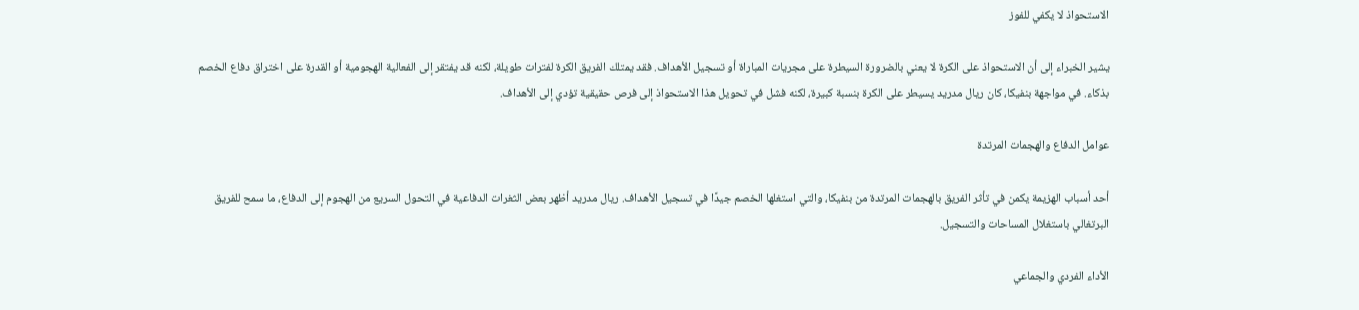الاستحواذ لا يكفي للفوز

يشير الخبراء إلى أن الاستحواذ على الكرة لا يعني بالضرورة السيطرة على مجريات المباراة أو تسجيل الأهداف. فقد يمتلك الفريق الكرة لفترات طويلة، لكنه قد يفتقر إلى الفعالية الهجومية أو القدرة على اختراق دفاع الخصم بذكاء. في مواجهة بنفيكا، كان ريال مدريد يسيطر على الكرة بنسبة كبيرة، لكنه فشل في تحويل هذا الاستحواذ إلى فرص حقيقية تؤدي إلى الأهداف.

عوامل الدفاع والهجمات المرتدة

أحد أسباب الهزيمة يكمن في تأثر الفريق بالهجمات المرتدة من بنفيكا، والتي استغلها الخصم جيدًا في تسجيل الأهداف. ريال مدريد أظهر بعض الثغرات الدفاعية في التحول السريع من الهجوم إلى الدفاع، ما سمح للفريق البرتغالي باستغلال المساحات والتسجيل.

الأداء الفردي والجماعي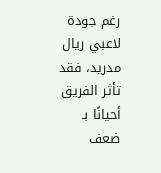رغم جودة لاعبي ريال مدريد، فقد تأثر الفريق أحيانًا بـ ضعف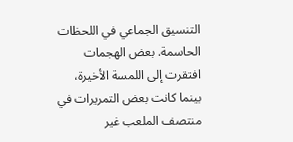التنسيق الجماعي في اللحظات الحاسمة. بعض الهجمات افتقرت إلى اللمسة الأخيرة، بينما كانت بعض التمريرات في منتصف الملعب غير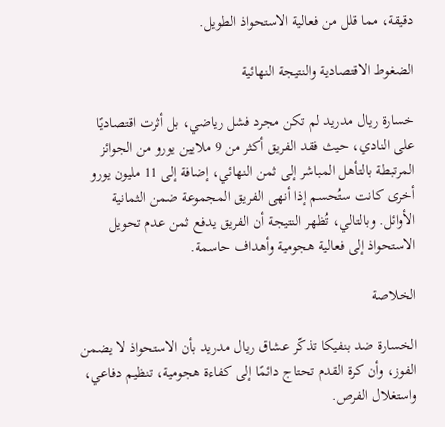دقيقة، مما قلل من فعالية الاستحواذ الطويل.

الضغوط الاقتصادية والنتيجة النهائية

خسارة ريال مدريد لم تكن مجرد فشل رياضي، بل أثرت اقتصاديًا على النادي، حيث فقد الفريق أكثر من 9 ملايين يورو من الجوائز المرتبطة بالتأهل المباشر إلى ثمن النهائي، إضافة إلى 11 مليون يورو أخرى كانت ستُحسم إذا أنهى الفريق المجموعة ضمن الثمانية الأوائل. وبالتالي، تُظهر النتيجة أن الفريق يدفع ثمن عدم تحويل الاستحواذ إلى فعالية هجومية وأهداف حاسمة.

الخلاصة

الخسارة ضد بنفيكا تذكّر عشاق ريال مدريد بأن الاستحواذ لا يضمن الفوز، وأن كرة القدم تحتاج دائمًا إلى كفاءة هجومية، تنظيم دفاعي، واستغلال الفرص.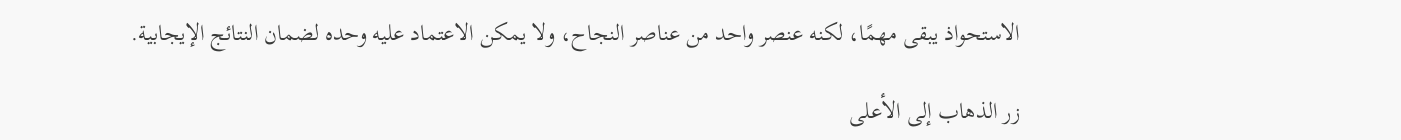الاستحواذ يبقى مهمًا، لكنه عنصر واحد من عناصر النجاح، ولا يمكن الاعتماد عليه وحده لضمان النتائج الإيجابية.

زر الذهاب إلى الأعلى